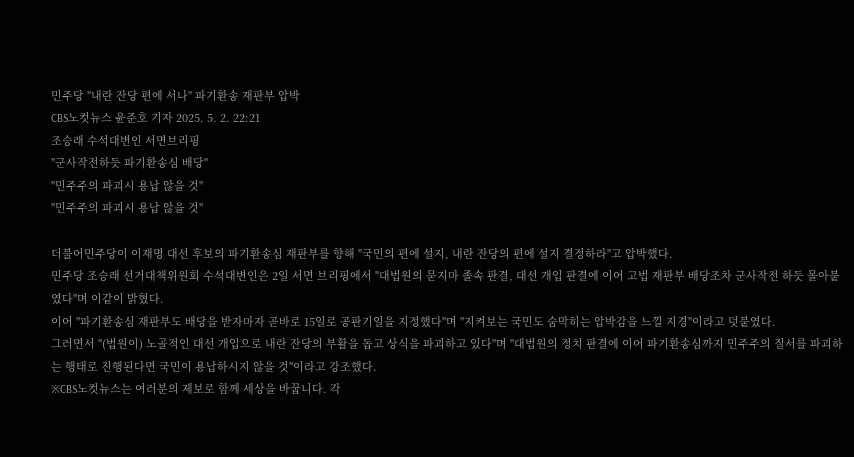민주당 "내란 잔당 편에 서나" 파기환송 재판부 압박
CBS노컷뉴스 윤준호 기자 2025. 5. 2. 22:21
조승래 수석대변인 서면브리핑
"군사작전하듯 파기환송심 배당"
"민주주의 파괴시 용납 않을 것"
"민주주의 파괴시 용납 않을 것"

더불어민주당이 이재명 대선 후보의 파기환송심 재판부를 향해 "국민의 편에 설지, 내란 잔당의 편에 설지 결정하라"고 압박했다.
민주당 조승래 선거대책위원회 수석대변인은 2일 서면 브리핑에서 "대법원의 묻지마 졸속 판결, 대선 개입 판결에 이어 고법 재판부 배당조차 군사작전 하듯 몰아붙였다"며 이같이 밝혔다.
이어 "파기환송심 재판부도 배당을 받자마자 곧바로 15일로 공판기일을 지정했다"며 "지켜보는 국민도 숨막히는 압박감을 느낄 지경"이라고 덧붙였다.
그러면서 "(법원이) 노골적인 대선 개입으로 내란 잔당의 부활을 돕고 상식을 파괴하고 있다"며 "대법원의 정치 판결에 이어 파기환송심까지 민주주의 질서를 파괴하는 행태로 진행된다면 국민이 용납하시지 않을 것"이라고 강조했다.
※CBS노컷뉴스는 여러분의 제보로 함께 세상을 바꿉니다. 각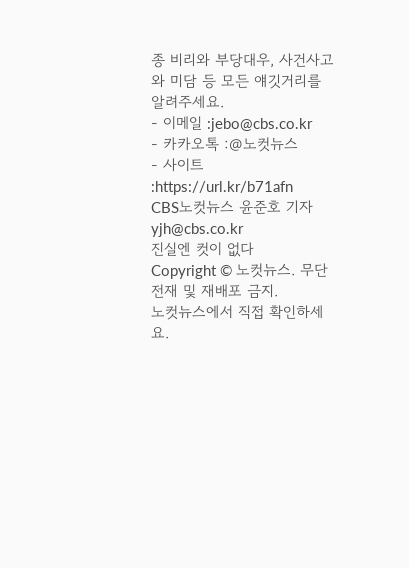종 비리와 부당대우, 사건사고와 미담 등 모든 얘깃거리를 알려주세요.
- 이메일 :jebo@cbs.co.kr
- 카카오톡 :@노컷뉴스
- 사이트 :https://url.kr/b71afn
CBS노컷뉴스 윤준호 기자 yjh@cbs.co.kr
진실엔 컷이 없다
Copyright © 노컷뉴스. 무단전재 및 재배포 금지.
노컷뉴스에서 직접 확인하세요.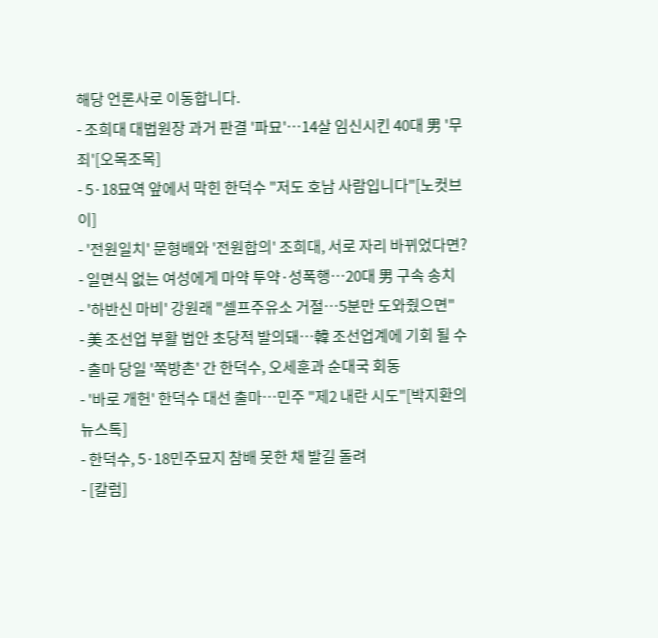해당 언론사로 이동합니다.
- 조희대 대법원장 과거 판결 '파묘'…14살 임신시킨 40대 男 '무죄'[오목조목]
- 5·18묘역 앞에서 막힌 한덕수 "저도 호남 사람입니다"[노컷브이]
- '전원일치' 문형배와 '전원합의' 조희대, 서로 자리 바뀌었다면?
- 일면식 없는 여성에게 마약 투약·성폭행…20대 男 구속 송치
- '하반신 마비' 강원래 "셀프주유소 거절…5분만 도와줬으면"
- 美 조선업 부활 법안 초당적 발의돼…韓 조선업계에 기회 될 수
- 출마 당일 '쪽방촌' 간 한덕수, 오세훈과 순대국 회동
- '바로 개헌' 한덕수 대선 출마…민주 "제2 내란 시도"[박지환의 뉴스톡]
- 한덕수, 5·18민주묘지 참배 못한 채 발길 돌려
- [칼럼]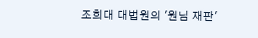조희대 대법원의 '원님 재판'